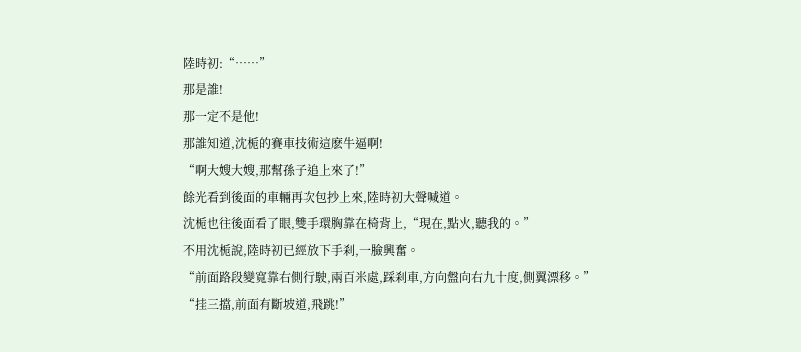陸時初:“……”
那是誰!
那一定不是他!
那誰知道,沈栀的賽車技術這麽牛逼啊!
“啊大嫂大嫂,那幫孫子追上來了!”
餘光看到後面的車輛再次包抄上來,陸時初大聲喊道。
沈栀也往後面看了眼,雙手環胸靠在椅背上,“現在,點火,聽我的。”
不用沈栀說,陸時初已經放下手刹,一臉興奮。
“前面路段變寬靠右側行駛,兩百米處,踩刹車,方向盤向右九十度,側翼漂移。”
“挂三擋,前面有斷坡道,飛跳!”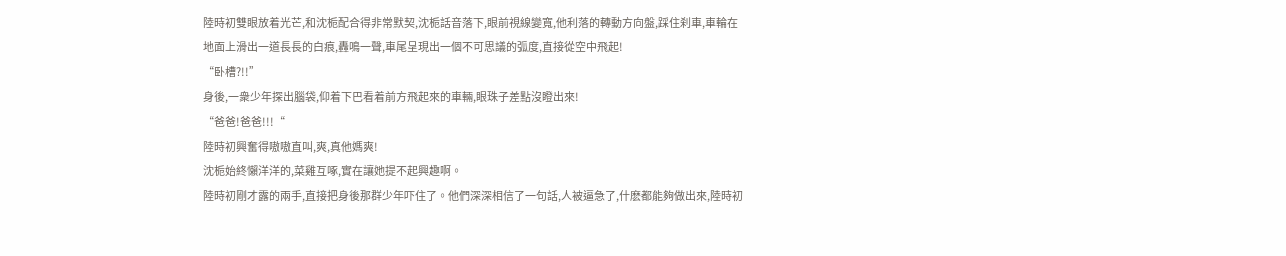陸時初雙眼放着光芒,和沈栀配合得非常默契,沈栀話音落下,眼前視線變寬,他利落的轉動方向盤,踩住刹車,車輪在地面上滑出一道長長的白痕,轟鳴一聲,車尾呈現出一個不可思議的弧度,直接從空中飛起!
“卧槽?!!”
身後,一衆少年探出腦袋,仰着下巴看着前方飛起來的車輛,眼珠子差點沒瞪出來!
“爸爸!爸爸!!!“
陸時初興奮得嗷嗷直叫,爽,真他媽爽!
沈栀始終懶洋洋的,菜雞互啄,實在讓她提不起興趣啊。
陸時初剛才露的兩手,直接把身後那群少年吓住了。他們深深相信了一句話,人被逼急了,什麽都能夠做出來,陸時初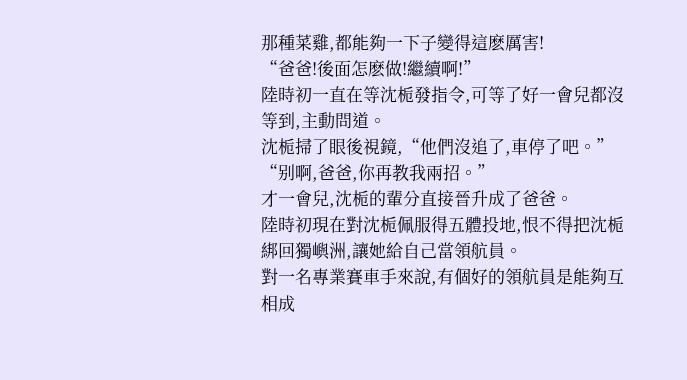那種菜雞,都能夠一下子變得這麽厲害!
“爸爸!後面怎麽做!繼續啊!”
陸時初一直在等沈栀發指令,可等了好一會兒都沒等到,主動問道。
沈栀掃了眼後視鏡,“他們沒追了,車停了吧。”
“别啊,爸爸,你再教我兩招。”
才一會兒,沈栀的輩分直接晉升成了爸爸。
陸時初現在對沈栀佩服得五體投地,恨不得把沈栀綁回獨嶼洲,讓她給自己當領航員。
對一名專業賽車手來說,有個好的領航員是能夠互相成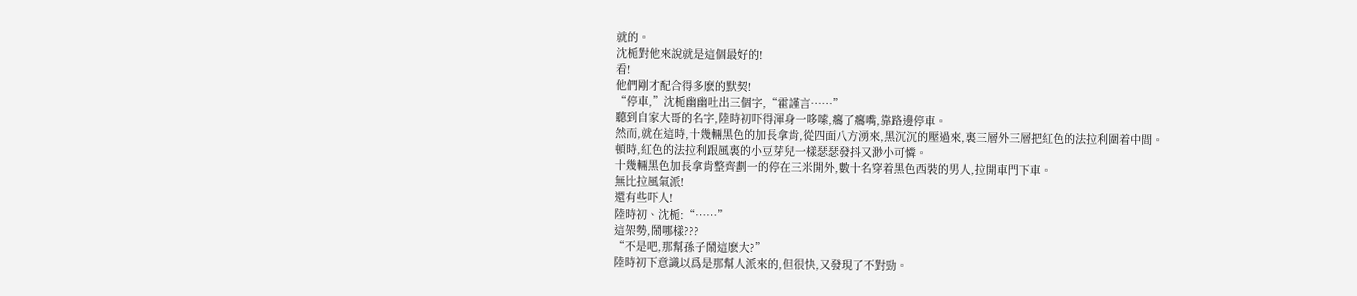就的。
沈栀對他來說就是這個最好的!
看!
他們剛才配合得多麽的默契!
“停車,”沈栀幽幽吐出三個字,“霍謹言……”
聽到自家大哥的名字,陸時初吓得渾身一哆嗦,癟了癟嘴,靠路邊停車。
然而,就在這時,十幾輛黑色的加長拿肯,從四面八方湧來,黑沉沉的壓過來,裏三層外三層把紅色的法拉利圍着中間。
頓時,紅色的法拉利跟風裏的小豆芽兒一樣瑟瑟發抖又渺小可憐。
十幾輛黑色加長拿肯整齊劃一的停在三米開外,數十名穿着黑色西裝的男人,拉開車門下車。
無比拉風氣派!
還有些吓人!
陸時初、沈栀:“……”
這架勢,鬧哪樣???
“不是吧,那幫孫子鬧這麽大?”
陸時初下意識以爲是那幫人派來的,但很快,又發現了不對勁。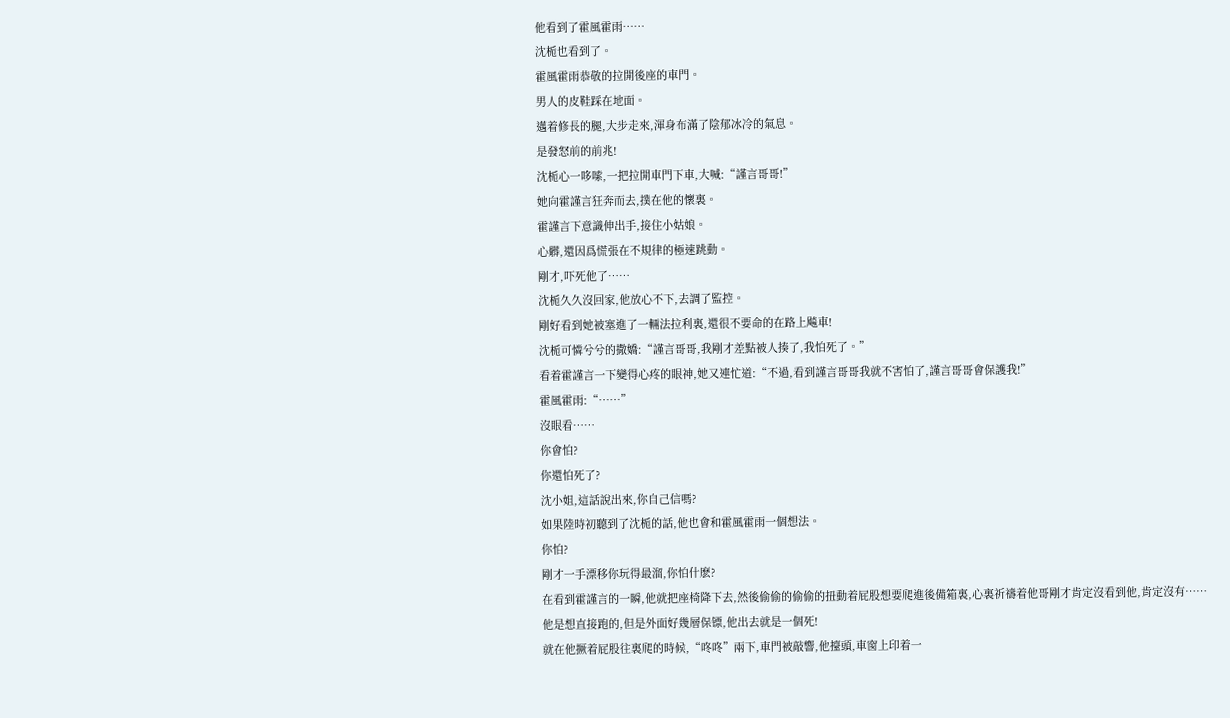他看到了霍風霍雨……
沈栀也看到了。
霍風霍雨恭敬的拉開後座的車門。
男人的皮鞋踩在地面。
邁着修長的腿,大步走來,渾身布滿了陰郁冰冷的氣息。
是發怒前的前兆!
沈栀心一哆嗦,一把拉開車門下車,大喊:“謹言哥哥!”
她向霍謹言狂奔而去,撲在他的懷裏。
霍謹言下意識伸出手,接住小姑娘。
心髒,還因爲慌張在不規律的極速跳動。
剛才,吓死他了……
沈栀久久沒回家,他放心不下,去調了監控。
剛好看到她被塞進了一輛法拉利裏,還很不要命的在路上飚車!
沈栀可憐兮兮的撒嬌:“謹言哥哥,我剛才差點被人揍了,我怕死了。”
看着霍謹言一下變得心疼的眼神,她又連忙道:“不過,看到謹言哥哥我就不害怕了,謹言哥哥會保護我!”
霍風霍雨:“……”
沒眼看……
你會怕?
你還怕死了?
沈小姐,這話說出來,你自己信嗎?
如果陸時初聽到了沈栀的話,他也會和霍風霍雨一個想法。
你怕?
剛才一手漂移你玩得最溜,你怕什麽?
在看到霍謹言的一瞬,他就把座椅降下去,然後偷偷的偷偷的扭動着屁股想要爬進後備箱裏,心裏祈禱着他哥剛才肯定沒看到他,肯定沒有……
他是想直接跑的,但是外面好幾層保镖,他出去就是一個死!
就在他撅着屁股往裏爬的時候,“咚咚”兩下,車門被敲響,他擡頭,車窗上印着一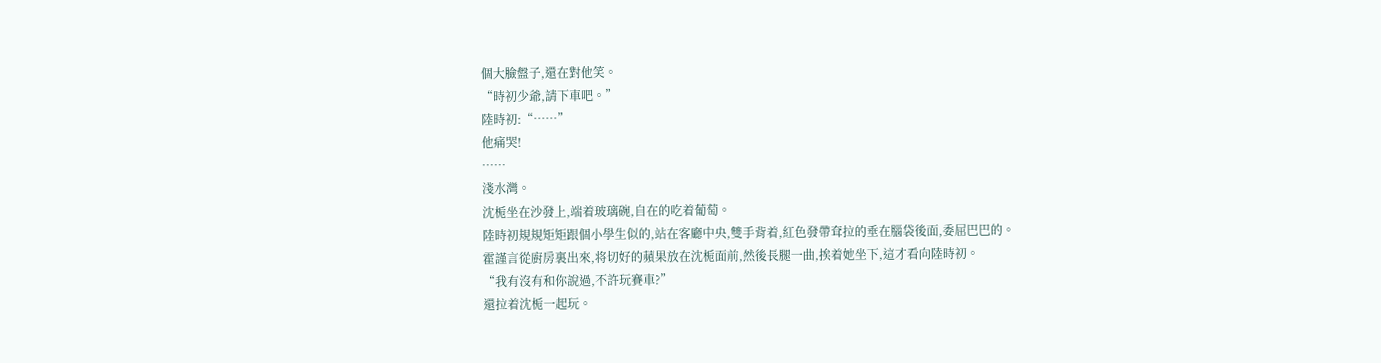個大臉盤子,還在對他笑。
“時初少爺,請下車吧。”
陸時初:“……”
他痛哭!
……
淺水灣。
沈栀坐在沙發上,端着玻璃碗,自在的吃着葡萄。
陸時初規規矩矩跟個小學生似的,站在客廳中央,雙手背着,紅色發帶耷拉的垂在腦袋後面,委屈巴巴的。
霍謹言從廚房裏出來,将切好的蘋果放在沈栀面前,然後長腿一曲,挨着她坐下,這才看向陸時初。
“我有沒有和你說過,不許玩賽車?”
還拉着沈栀一起玩。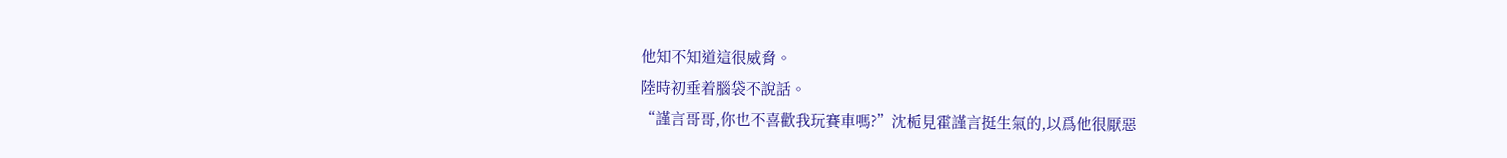他知不知道這很威脅。
陸時初垂着腦袋不說話。
“謹言哥哥,你也不喜歡我玩賽車嗎?”沈栀見霍謹言挺生氣的,以爲他很厭惡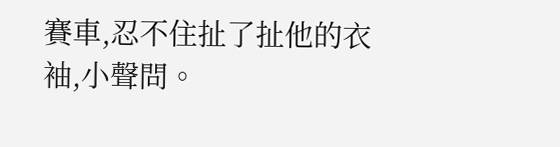賽車,忍不住扯了扯他的衣袖,小聲問。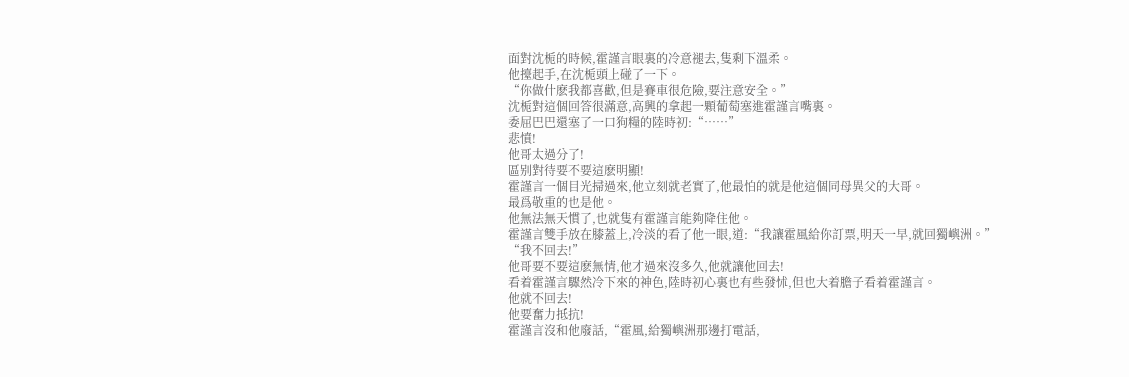面對沈栀的時候,霍謹言眼裏的冷意褪去,隻剩下溫柔。
他擡起手,在沈栀頭上碰了一下。
“你做什麽我都喜歡,但是賽車很危險,要注意安全。”
沈栀對這個回答很滿意,高興的拿起一顆葡萄塞進霍謹言嘴裏。
委屈巴巴還塞了一口狗糧的陸時初:“……”
悲憤!
他哥太過分了!
區别對待要不要這麽明顯!
霍謹言一個目光掃過來,他立刻就老實了,他最怕的就是他這個同母異父的大哥。
最爲敬重的也是他。
他無法無天慣了,也就隻有霍謹言能夠降住他。
霍謹言雙手放在膝蓋上,冷淡的看了他一眼,道:“我讓霍風給你訂票,明天一早,就回獨嶼洲。”
“我不回去!”
他哥要不要這麽無情,他才過來沒多久,他就讓他回去!
看着霍謹言驟然冷下來的神色,陸時初心裏也有些發怵,但也大着膽子看着霍謹言。
他就不回去!
他要奮力抵抗!
霍謹言沒和他廢話,“霍風,給獨嶼洲那邊打電話,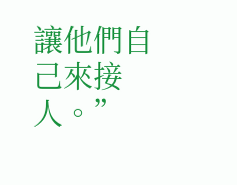讓他們自己來接人。”